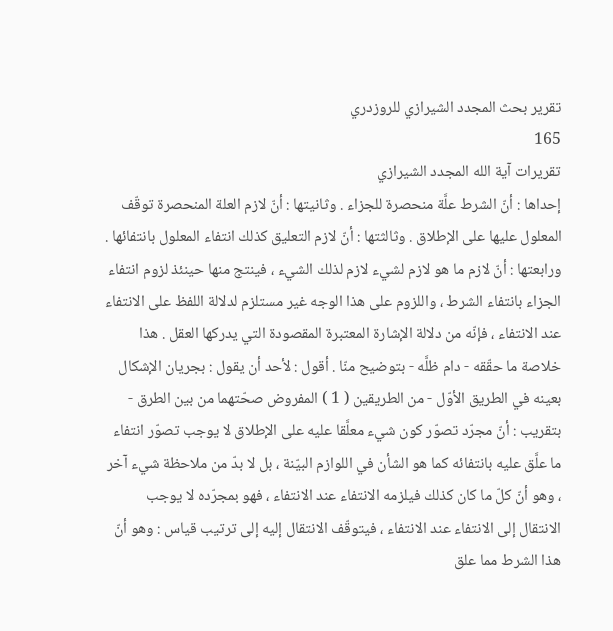تقرير بحث المجدد الشيرازي للروزدري
165
تقريرات آية الله المجدد الشيرازي
إحداها : أنّ الشرط علَّة منحصرة للجزاء . وثانيتها : أنّ لازم العلة المنحصرة توقّف المعلول عليها على الإطلاق . وثالثتها : أنّ لازم التعليق كذلك انتفاء المعلول بانتفائها . ورابعتها : أنّ لازم ما هو لازم لشيء لازم لذلك الشيء ، فينتج منها حينئذ لزوم انتفاء الجزاء بانتفاء الشرط ، واللزوم على هذا الوجه غير مستلزم لدلالة اللفظ على الانتفاء عند الانتفاء ، فإنّه من دلالة الإشارة المعتبرة المقصودة التي يدركها العقل . هذا خلاصة ما حقّقه - دام ظلَّه - بتوضيح منّا . أقول : لأحد أن يقول : بجريان الإشكال بعينه في الطريق الأوّل - من الطريقين ( 1 ) المفروض صحّتهما من بين الطرق - بتقريب : أنّ مجرّد تصوّر كون شيء معلَّقا عليه على الإطلاق لا يوجب تصوّر انتفاء ما علَّق عليه بانتفائه كما هو الشأن في اللوازم البيّنة ، بل لا بدّ من ملاحظة شيء آخر ، وهو أنّ كلّ ما كان كذلك فيلزمه الانتفاء عند الانتفاء ، فهو بمجرّده لا يوجب الانتقال إلى الانتفاء عند الانتفاء ، فيتوقّف الانتقال إليه إلى ترتيب قياس : وهو أنّ هذا الشرط مما علق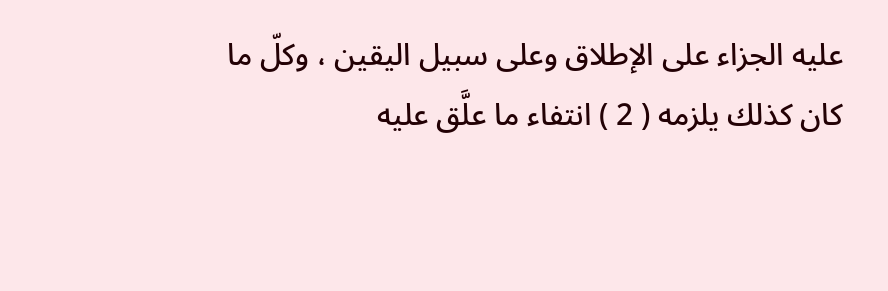عليه الجزاء على الإطلاق وعلى سبيل اليقين ، وكلّ ما كان كذلك يلزمه ( 2 ) انتفاء ما علَّق عليه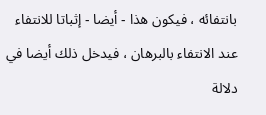بانتفائه ، فيكون هذا - أيضا - إثباتا للانتفاء عند الانتفاء بالبرهان ، فيدخل ذلك أيضا في دلالة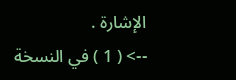الإشارة .
--> ( 1 ) في النسخة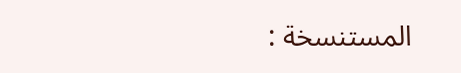المستنسخة :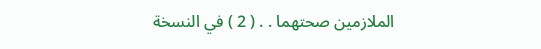الملازمين صحتهما . . ( 2 ) في النسخة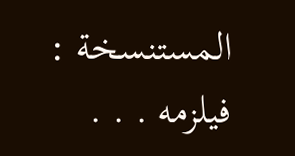المستنسخة : فيلزمه . . .